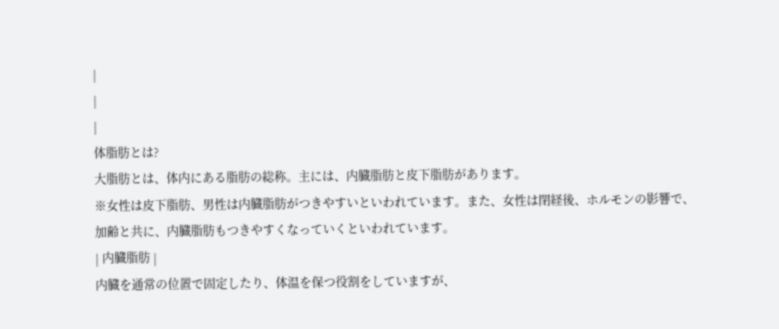|
|
|
体脂肪とは?
大脂肪とは、体内にある脂肪の総称。主には、内臓脂肪と皮下脂肪があります。
※女性は皮下脂肪、男性は内臓脂肪がつきやすいといわれています。また、女性は閉経後、ホルモンの影響で、
加齢と共に、内臓脂肪もつきやすくなっていくといわれています。
| 内臓脂肪 |
内臓を通常の位置で固定したり、体温を保つ役割をしていますが、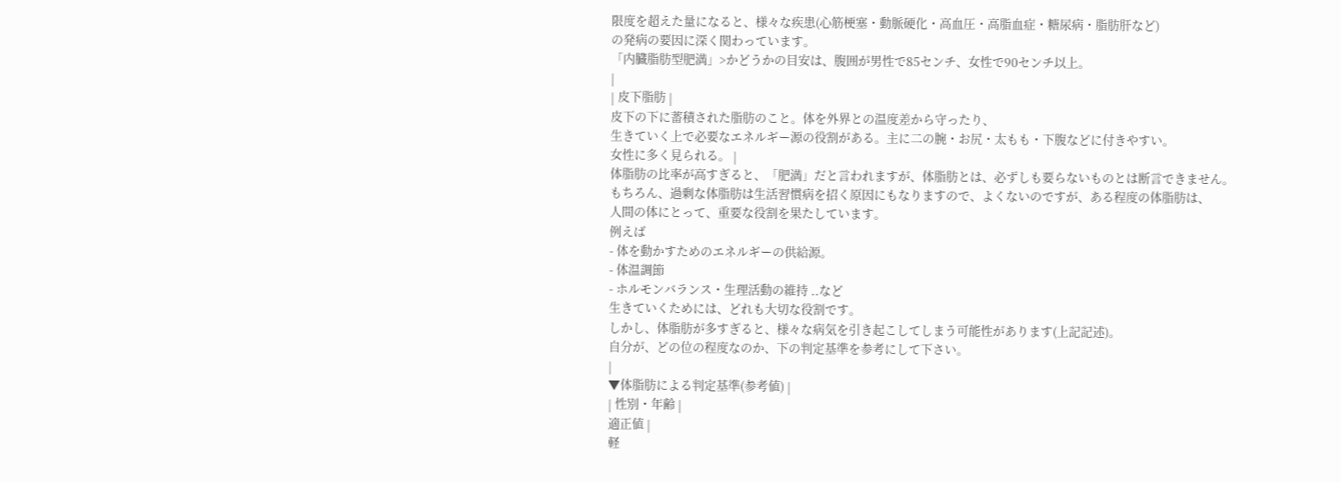限度を超えた量になると、様々な疾患(心筋梗塞・動脈硬化・高血圧・高脂血症・糖尿病・脂肪肝など)
の発病の要因に深く関わっています。
「内臓脂肪型肥満」>かどうかの目安は、腹囲が男性で85センチ、女性で90センチ以上。
|
| 皮下脂肪 |
皮下の下に蓄積された脂肪のこと。体を外界との温度差から守ったり、
生きていく上で必要なエネルギー源の役割がある。主に二の腕・お尻・太もも・下腹などに付きやすい。
女性に多く見られる。 |
体脂肪の比率が高すぎると、「肥満」だと言われますが、体脂肪とは、必ずしも要らないものとは断言できません。
もちろん、過剰な体脂肪は生活習慣病を招く原因にもなりますので、よくないのですが、ある程度の体脂肪は、
人間の体にとって、重要な役割を果たしています。
例えば
- 体を動かすためのエネルギーの供給源。
- 体温調節
- ホルモンバランス・生理活動の維持 ..など
生きていくためには、どれも大切な役割です。
しかし、体脂肪が多すぎると、様々な病気を引き起こしてしまう可能性があります(上記記述)。
自分が、どの位の程度なのか、下の判定基準を参考にして下さい。
|
▼体脂肪による判定基準(参考値) |
| 性別・年齢 |
適正値 |
軽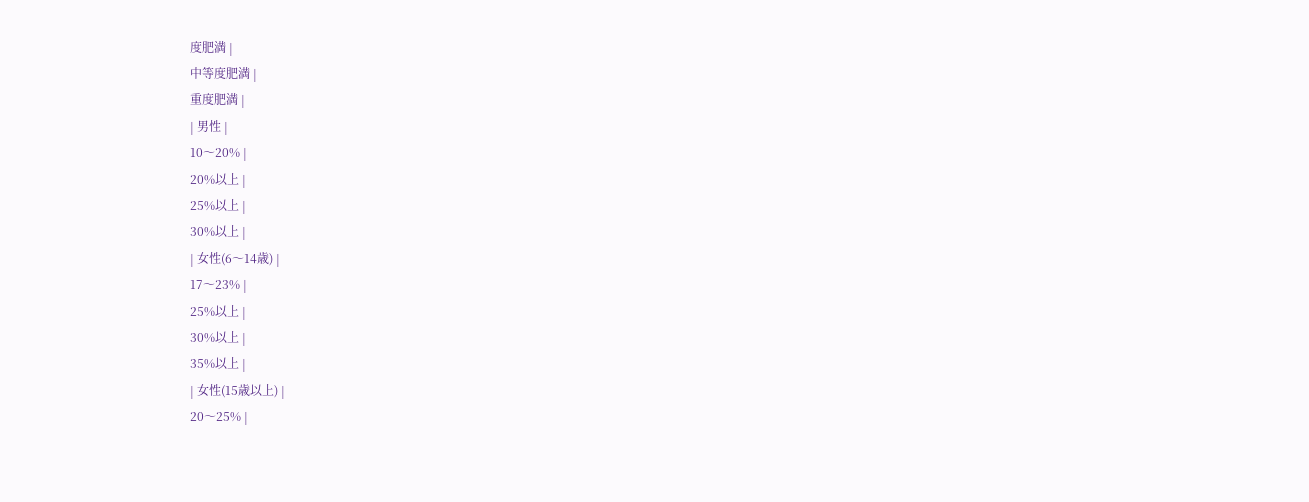度肥満 |
中等度肥満 |
重度肥満 |
| 男性 |
10〜20% |
20%以上 |
25%以上 |
30%以上 |
| 女性(6〜14歳) |
17〜23% |
25%以上 |
30%以上 |
35%以上 |
| 女性(15歳以上) |
20〜25% |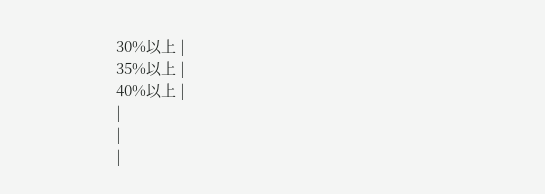30%以上 |
35%以上 |
40%以上 |
|
|
|